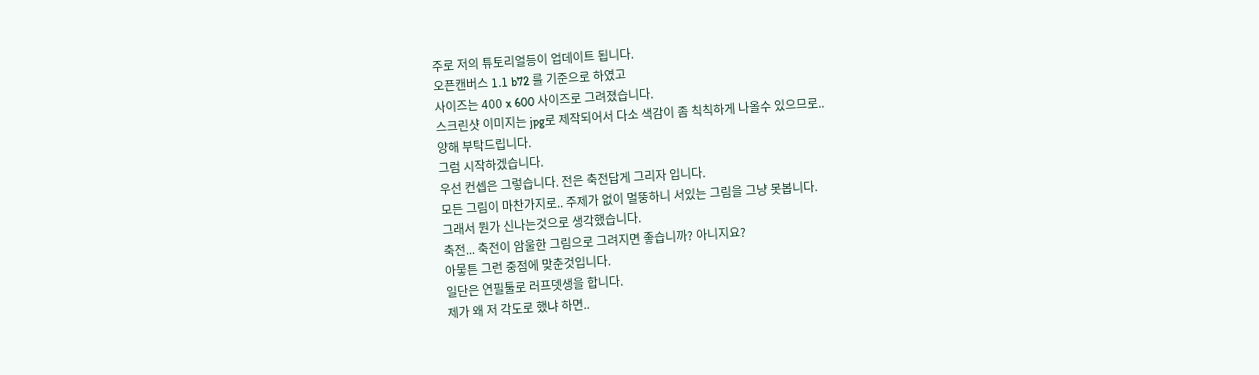주로 저의 튜토리얼등이 업데이트 됩니다.
오픈캔버스 1.1 b72 를 기준으로 하였고
사이즈는 400 x 600 사이즈로 그려졌습니다.
스크린샷 이미지는 jpg로 제작되어서 다소 색감이 좀 칙칙하게 나올수 있으므로..
양해 부탁드립니다.
그럼 시작하겠습니다.
우선 컨셉은 그렇습니다. 전은 축전답게 그리자 입니다.
모든 그림이 마찬가지로.. 주제가 없이 멀뚱하니 서있는 그림을 그냥 못봅니다.
그래서 뭔가 신나는것으로 생각했습니다.
축전... 축전이 암울한 그림으로 그려지면 좋습니까? 아니지요?
아뭏튼 그런 중점에 맞춘것입니다.
일단은 연필툴로 러프뎃생을 합니다.
제가 왜 저 각도로 했냐 하면..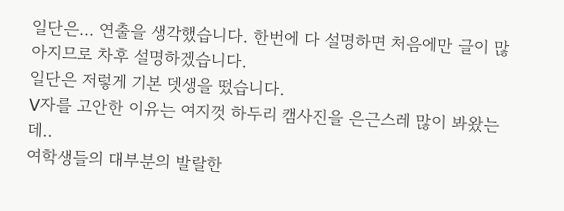일단은... 연출을 생각했습니다. 한번에 다 설명하면 처음에만 글이 많아지므로 차후 설명하겠습니다.
일단은 저렇게 기본 뎃생을 떴습니다.
V자를 고안한 이유는 여지껏 하두리 캠사진을 은근스레 많이 봐왔는데..
여학생들의 대부분의 발랄한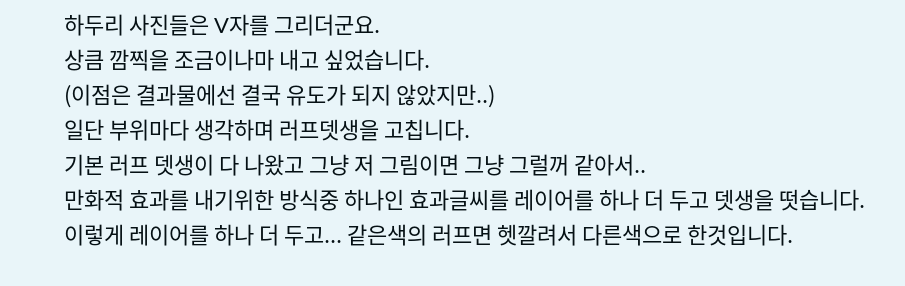하두리 사진들은 V자를 그리더군요.
상큼 깜찍을 조금이나마 내고 싶었습니다.
(이점은 결과물에선 결국 유도가 되지 않았지만..)
일단 부위마다 생각하며 러프뎃생을 고칩니다.
기본 러프 뎃생이 다 나왔고 그냥 저 그림이면 그냥 그럴꺼 같아서..
만화적 효과를 내기위한 방식중 하나인 효과글씨를 레이어를 하나 더 두고 뎃생을 떳습니다.
이렇게 레이어를 하나 더 두고... 같은색의 러프면 헷깔려서 다른색으로 한것입니다.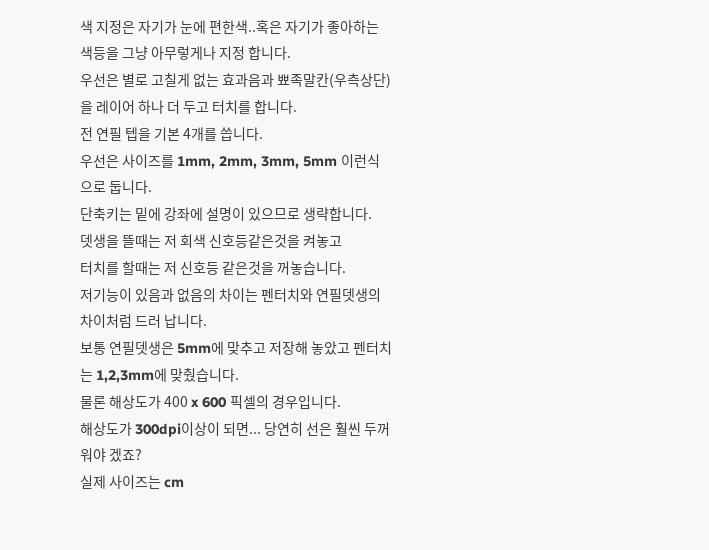색 지정은 자기가 눈에 편한색..혹은 자기가 좋아하는 색등을 그냥 아무렇게나 지정 합니다.
우선은 별로 고칠게 없는 효과음과 뾰족말칸(우측상단)을 레이어 하나 더 두고 터치를 합니다.
전 연필 텝을 기본 4개를 씁니다.
우선은 사이즈를 1mm, 2mm, 3mm, 5mm 이런식으로 둡니다.
단축키는 밑에 강좌에 설명이 있으므로 생략합니다.
뎃생을 뜰때는 저 회색 신호등같은것을 켜놓고
터치를 할때는 저 신호등 같은것을 꺼놓습니다.
저기능이 있음과 없음의 차이는 펜터치와 연필뎃생의 차이처럼 드러 납니다.
보통 연필뎃생은 5mm에 맞추고 저장해 놓았고 펜터치는 1,2,3mm에 맞췄습니다.
물론 해상도가 400 x 600 픽셀의 경우입니다.
해상도가 300dpi이상이 되면... 당연히 선은 훨씬 두꺼워야 겠죠?
실제 사이즈는 cm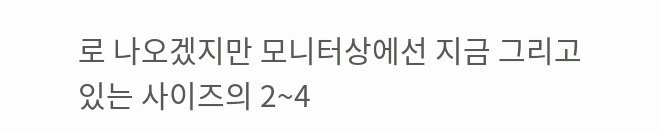로 나오겠지만 모니터상에선 지금 그리고 있는 사이즈의 2~4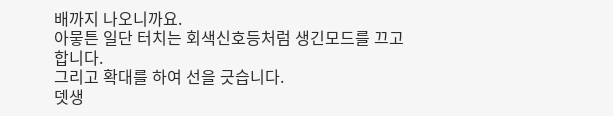배까지 나오니까요.
아뭏튼 일단 터치는 회색신호등처럼 생긴모드를 끄고 합니다.
그리고 확대를 하여 선을 긋습니다.
뎃생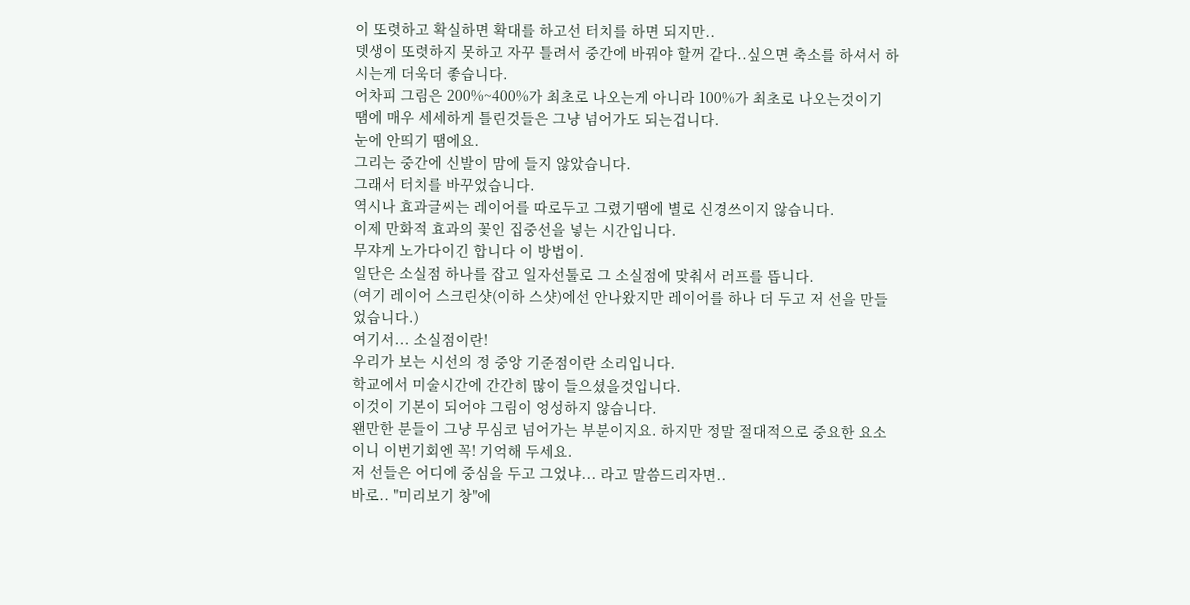이 또렷하고 확실하면 확대를 하고선 터치를 하면 되지만..
뎃생이 또렷하지 못하고 자꾸 틀려서 중간에 바꿔야 할꺼 같다..싶으면 축소를 하셔서 하시는게 더욱더 좋습니다.
어차피 그림은 200%~400%가 최초로 나오는게 아니라 100%가 최초로 나오는것이기 땜에 매우 세세하게 틀린것들은 그냥 넘어가도 되는겁니다.
눈에 안띄기 땜에요.
그리는 중간에 신발이 맘에 들지 않았습니다.
그래서 터치를 바꾸었습니다.
역시나 효과글씨는 레이어를 따로두고 그렸기땜에 별로 신경쓰이지 않습니다.
이제 만화적 효과의 꽃인 집중선을 넣는 시간입니다.
무쟈게 노가다이긴 합니다 이 방법이.
일단은 소실점 하나를 잡고 일자선툴로 그 소실점에 맞춰서 러프를 뜹니다.
(여기 레이어 스크린샷(이하 스샷)에선 안나왔지만 레이어를 하나 더 두고 저 선을 만들었습니다.)
여기서... 소실점이란!
우리가 보는 시선의 정 중앙 기준점이란 소리입니다.
학교에서 미술시간에 간간히 많이 들으셨을것입니다.
이것이 기본이 되어야 그림이 엉성하지 않습니다.
왠만한 분들이 그냥 무심코 넘어가는 부분이지요. 하지만 정말 절대적으로 중요한 요소이니 이번기회엔 꼭! 기억해 두세요.
저 선들은 어디에 중심을 두고 그었냐... 라고 말씀드리자면..
바로.. "미리보기 창"에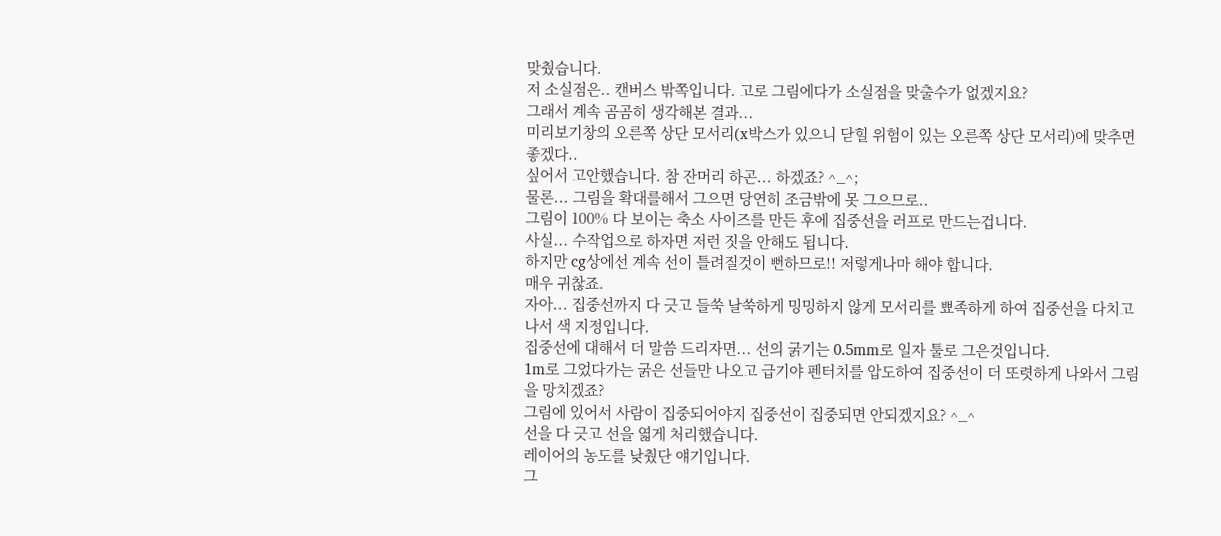맞췄습니다.
저 소실점은.. 캔버스 밖쪽입니다. 고로 그림에다가 소실점을 맞출수가 없겠지요?
그래서 계속 곰곰히 생각해본 결과...
미리보기창의 오른쪽 상단 모서리(x박스가 있으니 닫힐 위험이 있는 오른쪽 상단 모서리)에 맞추면 좋겠다..
싶어서 고안했습니다. 참 잔머리 하곤... 하겠죠? ^_^;
물론... 그림을 확대를해서 그으면 당연히 조금밖에 못 그으므로..
그림이 100% 다 보이는 축소 사이즈를 만든 후에 집중선을 러프로 만드는겁니다.
사실... 수작업으로 하자면 저런 짓을 안해도 됩니다.
하지만 cg상에선 계속 선이 틀려질것이 뻔하므로!! 저렇게나마 해야 합니다.
매우 귀찮죠.
자아... 집중선까지 다 긋고 들쑥 날쑥하게 밍밍하지 않게 모서리를 뾰족하게 하여 집중선을 다치고 나서 색 지정입니다.
집중선에 대해서 더 말씀 드리자면... 선의 굵기는 0.5mm로 일자 툴로 그은것입니다.
1m로 그었다가는 굵은 선들만 나오고 급기야 펜터치를 압도하여 집중선이 더 또렷하게 나와서 그림을 망치겠죠?
그림에 있어서 사람이 집중되어야지 집중선이 집중되면 안되겠지요? ^_^
선을 다 긋고 선을 엷게 처리했습니다.
레이어의 농도를 낮췄단 얘기입니다.
그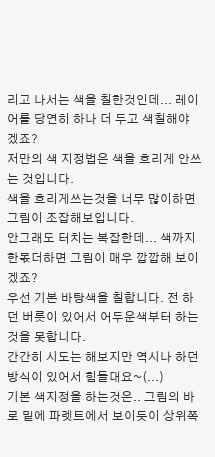리고 나서는 색을 칠한것인데... 레이어를 당연히 하나 더 두고 색칠해야 겠죠?
저만의 색 지정법은 색을 흐리게 안쓰는 것입니다.
색을 흐리게쓰는것을 너무 많이하면 그림이 조잡해보입니다.
안그래도 터치는 복잡한데... 색까지 한몫더하면 그림이 매우 깝깝해 보이겠죠?
우선 기본 바탕색을 칠합니다. 전 하던 버릇이 있어서 어두운색부터 하는것을 못합니다.
간간히 시도는 해보지만 역시나 하던 방식이 있어서 힘들대요~(...)
기본 색지정을 하는것은.. 그림의 바로 밑에 파렛트에서 보이듯이 상위쪽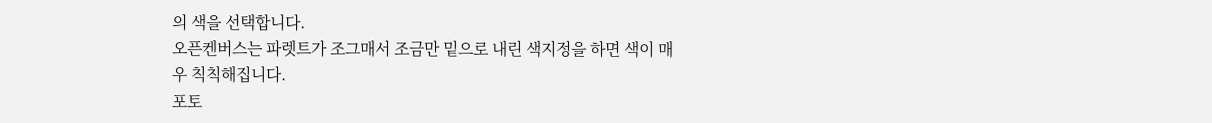의 색을 선택합니다.
오픈켄버스는 파렛트가 조그매서 조금만 밑으로 내린 색지정을 하면 색이 매우 칙칙해집니다.
포토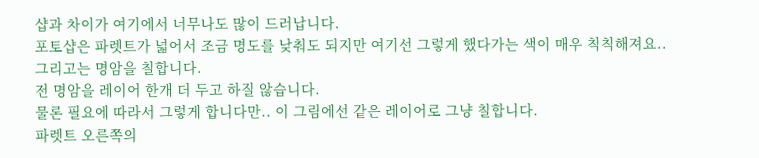샵과 차이가 여기에서 너무나도 많이 드러납니다.
포토샵은 파렛트가 넓어서 조금 명도를 낮춰도 되지만 여기선 그렇게 했다가는 색이 매우 칙칙해져요..
그리고는 명암을 칠합니다.
전 명암을 레이어 한개 더 두고 하질 않습니다.
물론 필요에 따라서 그렇게 합니다만.. 이 그림에선 같은 레이어로 그냥 칠합니다.
파렛트 오른쪽의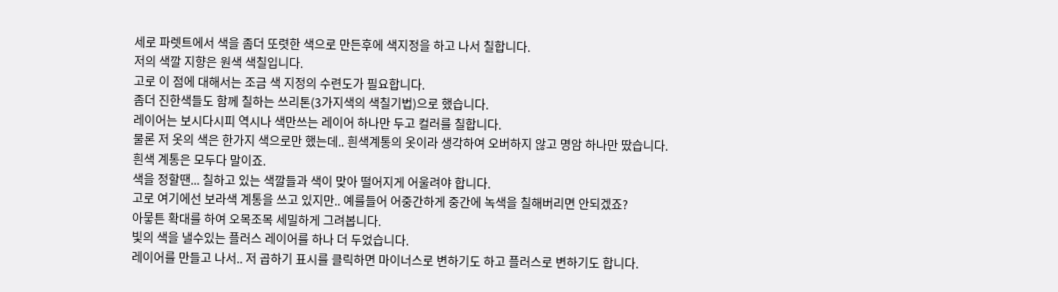세로 파렛트에서 색을 좀더 또렷한 색으로 만든후에 색지정을 하고 나서 칠합니다.
저의 색깔 지향은 원색 색칠입니다.
고로 이 점에 대해서는 조금 색 지정의 수련도가 필요합니다.
좀더 진한색들도 함께 칠하는 쓰리톤(3가지색의 색칠기법)으로 했습니다.
레이어는 보시다시피 역시나 색만쓰는 레이어 하나만 두고 컬러를 칠합니다.
물론 저 옷의 색은 한가지 색으로만 했는데.. 흰색계통의 옷이라 생각하여 오버하지 않고 명암 하나만 땄습니다.
흰색 계통은 모두다 말이죠.
색을 정할땐... 칠하고 있는 색깔들과 색이 맞아 떨어지게 어울려야 합니다.
고로 여기에선 보라색 계통을 쓰고 있지만.. 예를들어 어중간하게 중간에 녹색을 칠해버리면 안되겠죠?
아뭏튼 확대를 하여 오목조목 세밀하게 그려봅니다.
빛의 색을 낼수있는 플러스 레이어를 하나 더 두었습니다.
레이어를 만들고 나서.. 저 곱하기 표시를 클릭하면 마이너스로 변하기도 하고 플러스로 변하기도 합니다.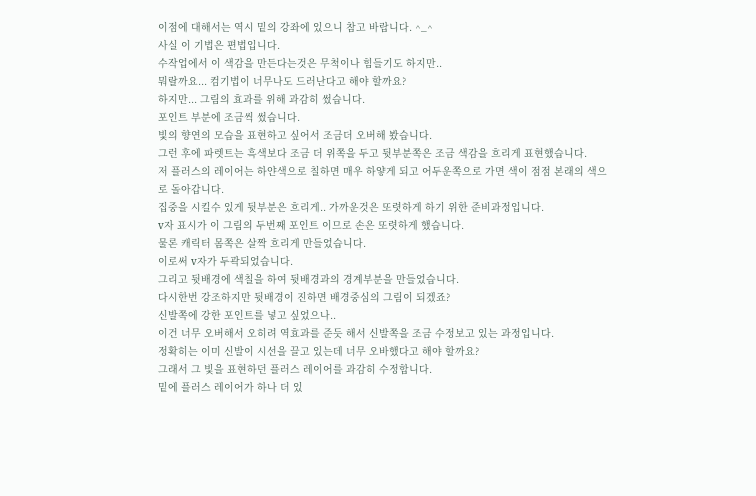이점에 대해서는 역시 밑의 강좌에 있으니 참고 바랍니다. ^_^
사실 이 기법은 편법입니다.
수작업에서 이 색감을 만든다는것은 무척이나 힘들기도 하지만..
뭐랄까요... 컴기법이 너무나도 드러난다고 해야 할까요?
하지만... 그림의 효과를 위해 과감히 썼습니다.
포인트 부분에 조금씩 썼습니다.
빛의 향연의 모습을 표현하고 싶어서 조금더 오버해 봤습니다.
그런 후에 파렛트는 흑색보다 조금 더 위쪽을 두고 뒷부분쪽은 조금 색감을 흐리게 표현했습니다.
저 플러스의 레이어는 하얀색으로 칠하면 매우 하얗게 되고 어두운쪽으로 가면 색이 점점 본래의 색으로 돌아갑니다.
집중을 시킬수 있게 뒷부분은 흐리게.. 가까운것은 또렷하게 하기 위한 준비과정입니다.
v자 표시가 이 그림의 두번째 포인트 이므로 손은 또렷하게 했습니다.
물론 캐릭터 몸쪽은 살짝 흐리게 만들었습니다.
이로써 v자가 두곽되었습니다.
그리고 뒷배경에 색칠을 하여 뒷배경과의 경계부분을 만들었습니다.
다시한번 강조하지만 뒷배경이 진하면 배경중심의 그림이 되겠죠?
신발쪽에 강한 포인트를 넣고 싶었으나..
이건 너무 오버해서 오히려 역효과를 준듯 해서 신발쪽을 조금 수정보고 있는 과정입니다.
정확히는 이미 신발이 시선을 끌고 있는데 너무 오바했다고 해야 할까요?
그래서 그 빛을 표현하던 플러스 레이어를 과감히 수정합니다.
밑에 플러스 레이어가 하나 더 있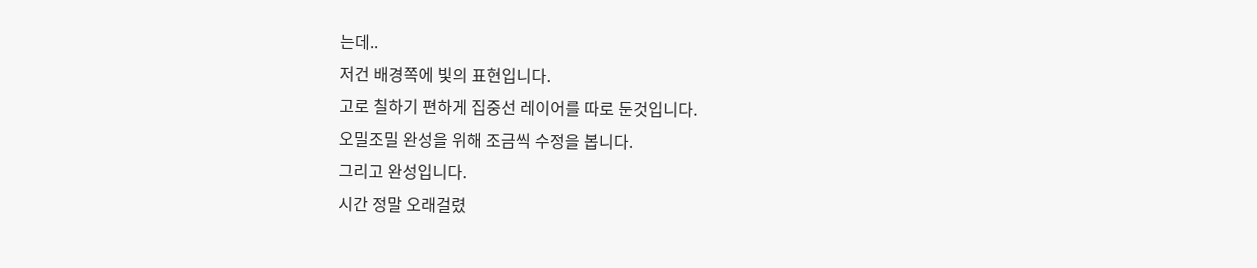는데..
저건 배경쪽에 빛의 표현입니다.
고로 칠하기 편하게 집중선 레이어를 따로 둔것입니다.
오밀조밀 완성을 위해 조금씩 수정을 봅니다.
그리고 완성입니다.
시간 정말 오래걸렸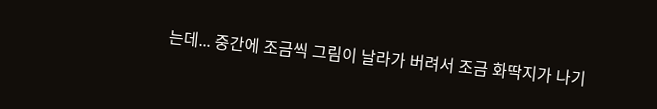는데... 중간에 조금씩 그림이 날라가 버려서 조금 화딱지가 나기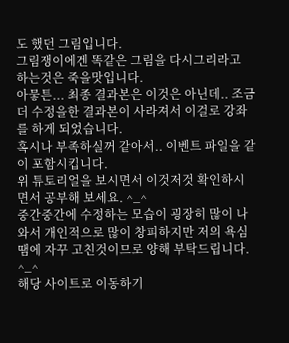도 했던 그림입니다.
그림쟁이에겐 똑같은 그림을 다시그리라고 하는것은 죽을맛입니다.
아뭏튼... 최종 결과본은 이것은 아닌데.. 조금더 수정을한 결과본이 사라져서 이걸로 강좌를 하게 되었습니다.
혹시나 부족하실꺼 같아서.. 이벤트 파일을 같이 포함시킵니다.
위 튜토리얼을 보시면서 이것저것 확인하시면서 공부해 보세요. ^_^
중간중간에 수정하는 모습이 굉장히 많이 나와서 개인적으로 많이 창피하지만 저의 욕심땜에 자꾸 고친것이므로 양해 부탁드립니다. ^_^
해당 사이트로 이동하기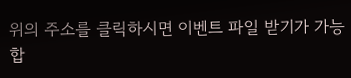위의 주소를 클릭하시면 이벤트 파일 받기가 가능합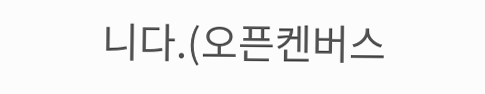니다.(오픈켄버스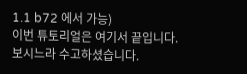1.1 b72 에서 가능)
이번 튜토리얼은 여기서 끝입니다.
보시느라 수고하셨습니다.